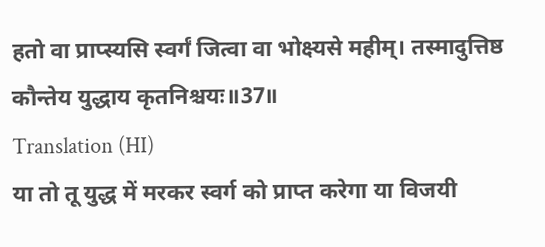हतो वा प्राप्स्यसि स्वर्गं जित्वा वा भोक्ष्यसे महीम्। तस्मादुत्तिष्ठ कौन्तेय युद्धाय कृतनिश्चयः॥37॥
Translation (HI)
या तो तू युद्ध में मरकर स्वर्ग को प्राप्त करेगा या विजयी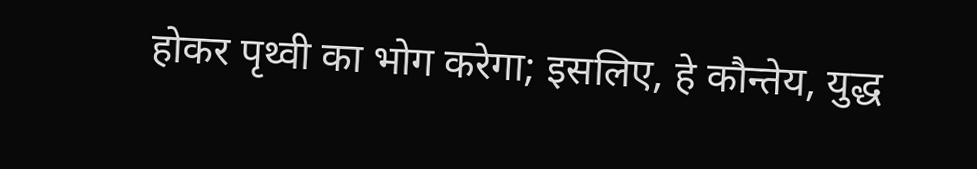होकर पृथ्वी का भोग करेगा; इसलिए, हे कौन्तेय, युद्ध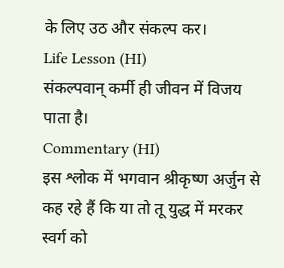के लिए उठ और संकल्प कर।
Life Lesson (HI)
संकल्पवान् कर्मी ही जीवन में विजय पाता है।
Commentary (HI)
इस श्लोक में भगवान श्रीकृष्ण अर्जुन से कह रहे हैं कि या तो तू युद्ध में मरकर स्वर्ग को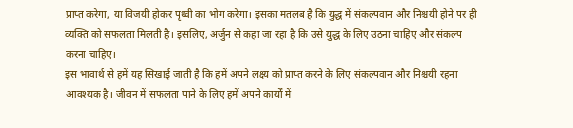प्राप्त करेगा, या विजयी होकर पृथ्वी का भोग करेगा। इसका मतलब है कि युद्ध में संकल्पवान और निश्चयी होने पर ही व्यक्ति को सफलता मिलती है। इसलिए, अर्जुन से कहा जा रहा है कि उसे युद्ध के लिए उठना चाहिए और संकल्प करना चाहिए।
इस भावार्थ से हमें यह सिखाई जाती है कि हमें अपने लक्ष्य को प्राप्त करने के लिए संकल्पवान और निश्चयी रहना आवश्यक है। जीवन में सफलता पाने के लिए हमें अपने कार्यों में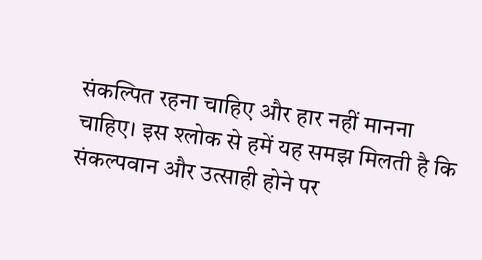संकल्पित रहना चाहिए और हार नहीं मानना चाहिए। इस श्लोक से हमें यह समझ मिलती है कि संकल्पवान और उत्साही होने पर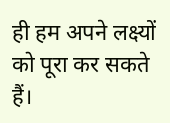ही हम अपने लक्ष्यों को पूरा कर सकते हैं।